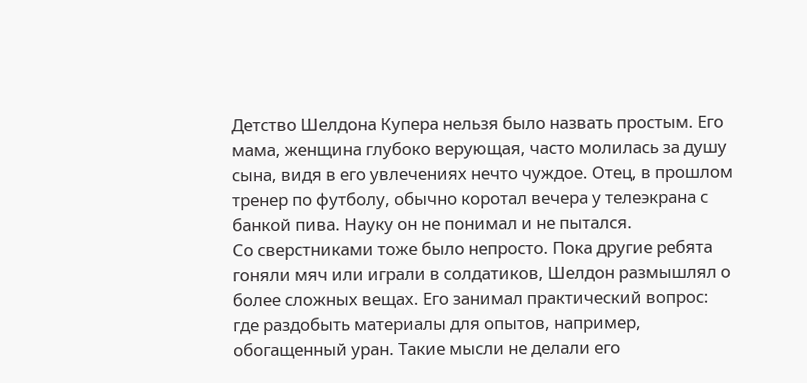Детство Шелдона Купера нельзя было назвать простым. Его мама, женщина глубоко верующая, часто молилась за душу сына, видя в его увлечениях нечто чуждое. Отец, в прошлом тренер по футболу, обычно коротал вечера у телеэкрана с банкой пива. Науку он не понимал и не пытался.
Со сверстниками тоже было непросто. Пока другие ребята гоняли мяч или играли в солдатиков, Шелдон размышлял о более сложных вещах. Его занимал практический вопрос: где раздобыть материалы для опытов, например, обогащенный уран. Такие мысли не делали его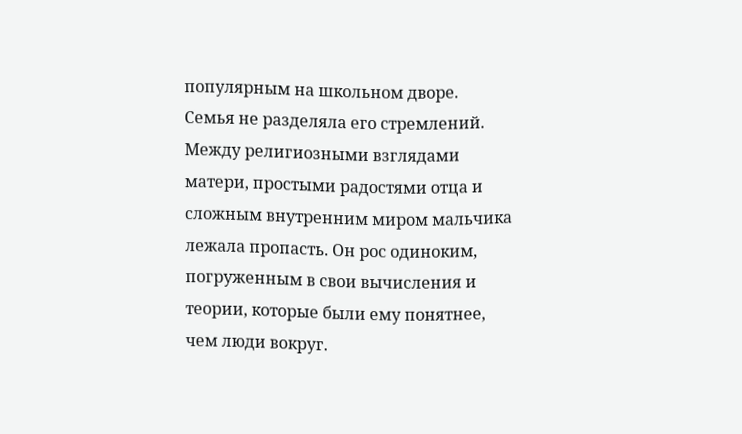популярным на школьном дворе.
Семья не разделяла его стремлений. Между религиозными взглядами матери, простыми радостями отца и сложным внутренним миром мальчика лежала пропасть. Он рос одиноким, погруженным в свои вычисления и теории, которые были ему понятнее, чем люди вокруг.